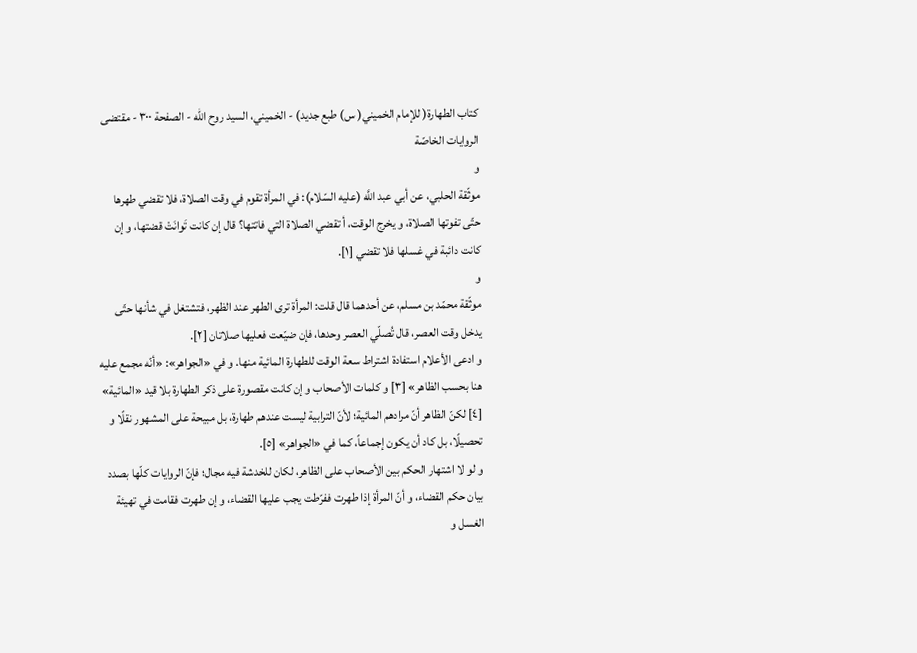كتاب الطهارة( للإمام الخميني( س) طبع جديد) - الخميني، السيد روح الله - الصفحة ٣٠٠ - مقتضى الروايات الخاصّة
و
موثّقة الحلبي، عن أبي عبد اللَّه (عليه السّلام): في المرأة تقوم في وقت الصلاة، فلا تقضي طهرها حتّى تفوتها الصلاة، و يخرج الوقت، أ تقضي الصلاة التي فاتتها؟ قال إن كانت تَوانَتْ قضتها، و إن كانت دائبة في غسلها فلا تقضي [١].
و
موثّقة محمّد بن مسلم، عن أحدهما قال قلت: المرأة ترى الطهر عند الظهر، فتشتغل في شأنها حتّى يدخل وقت العصر، قال تُصلّي العصر وحدها، فإن ضيّعت فعليها صلاتان [٢].
و ادعى الأعلام استفادة اشتراط سعة الوقت للطهارة المائية منها. و في «الجواهر»: «أنّه مجمع عليه هنا بحسب الظاهر» [٣] و كلمات الأصحاب و إن كانت مقصورة على ذكر الطهارة بلا قيد «المائية» [٤] لكنّ الظاهر أنّ مرادهم المائية؛ لأنّ الترابية ليست عندهم طهارة، بل مبيحة على المشهور نقلًا و تحصيلًا، بل كاد أن يكون إجماعاً، كما في «الجواهر» [٥].
و لو لا اشتهار الحكم بين الأصحاب على الظاهر، لكان للخدشة فيه مجال؛ فإنّ الروايات كلّها بصدد بيان حكم القضاء، و أنّ المرأة إذا طهرت ففرّطت يجب عليها القضاء، و إن طهرت فقامت في تهيئة الغسل و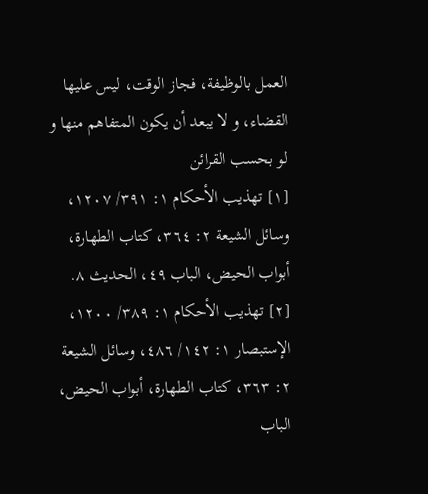العمل بالوظيفة، فجاز الوقت، ليس عليها القضاء، و لا يبعد أن يكون المتفاهم منها و لو بحسب القرائن
[١] تهذيب الأحكام ١: ٣٩١/ ١٢٠٧، وسائل الشيعة ٢: ٣٦٤، كتاب الطهارة، أبواب الحيض، الباب ٤٩، الحديث ٨.
[٢] تهذيب الأحكام ١: ٣٨٩/ ١٢٠٠، الإستبصار ١: ١٤٢/ ٤٨٦، وسائل الشيعة ٢: ٣٦٣، كتاب الطهارة، أبواب الحيض، الباب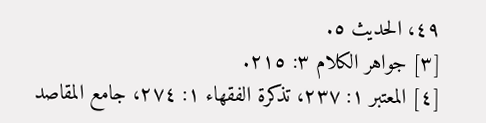٤٩، الحديث ٥.
[٣] جواهر الكلام ٣: ٢١٥.
[٤] المعتبر ١: ٢٣٧، تذكرة الفقهاء ١: ٢٧٤، جامع المقاصد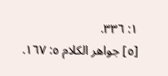١: ٣٣٦.
[٥] جواهر الكلام ٥: ١٦٧.